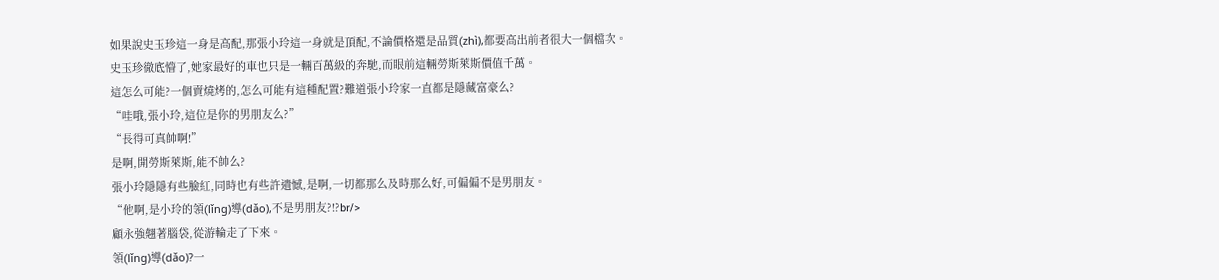如果說史玉珍這一身是高配,那張小玲這一身就是頂配,不論價格還是品質(zhì),都要高出前者很大一個檔次。
史玉珍徹底懵了,她家最好的車也只是一輛百萬級的奔馳,而眼前這輛勞斯萊斯價值千萬。
這怎么可能?一個賣燒烤的,怎么可能有這種配置?難道張小玲家一直都是隱藏富豪么?
“哇哦,張小玲,這位是你的男朋友么?”
“長得可真帥啊!”
是啊,開勞斯萊斯,能不帥么?
張小玲隱隱有些臉紅,同時也有些許遺憾,是啊,一切都那么及時那么好,可偏偏不是男朋友。
“他啊,是小玲的領(lǐng)導(dǎo),不是男朋友?!?br/>
顧永強翹著腦袋,從游輪走了下來。
領(lǐng)導(dǎo)?一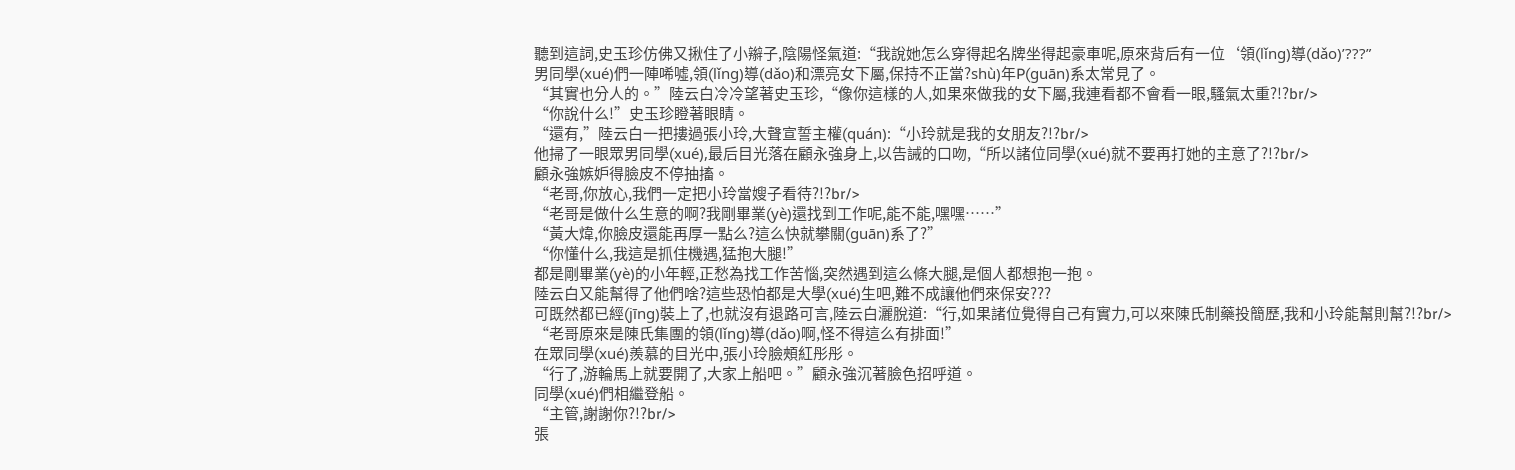聽到這詞,史玉珍仿佛又揪住了小辮子,陰陽怪氣道:“我說她怎么穿得起名牌坐得起豪車呢,原來背后有一位‘領(lǐng)導(dǎo)’???”
男同學(xué)們一陣唏噓,領(lǐng)導(dǎo)和漂亮女下屬,保持不正當?shù)年P(guān)系太常見了。
“其實也分人的。”陸云白冷冷望著史玉珍,“像你這樣的人,如果來做我的女下屬,我連看都不會看一眼,騷氣太重?!?br/>
“你說什么!”史玉珍瞪著眼睛。
“還有,”陸云白一把摟過張小玲,大聲宣誓主權(quán):“小玲就是我的女朋友?!?br/>
他掃了一眼眾男同學(xué),最后目光落在顧永強身上,以告誡的口吻,“所以諸位同學(xué)就不要再打她的主意了?!?br/>
顧永強嫉妒得臉皮不停抽搐。
“老哥,你放心,我們一定把小玲當嫂子看待?!?br/>
“老哥是做什么生意的啊?我剛畢業(yè)還找到工作呢,能不能,嘿嘿……”
“黃大煒,你臉皮還能再厚一點么?這么快就攀關(guān)系了?”
“你懂什么,我這是抓住機遇,猛抱大腿!”
都是剛畢業(yè)的小年輕,正愁為找工作苦惱,突然遇到這么條大腿,是個人都想抱一抱。
陸云白又能幫得了他們啥?這些恐怕都是大學(xué)生吧,難不成讓他們來保安???
可既然都已經(jīng)裝上了,也就沒有退路可言,陸云白灑脫道:“行,如果諸位覺得自己有實力,可以來陳氏制藥投簡歷,我和小玲能幫則幫?!?br/>
“老哥原來是陳氏集團的領(lǐng)導(dǎo)啊,怪不得這么有排面!”
在眾同學(xué)羨慕的目光中,張小玲臉頰紅彤彤。
“行了,游輪馬上就要開了,大家上船吧。”顧永強沉著臉色招呼道。
同學(xué)們相繼登船。
“主管,謝謝你?!?br/>
張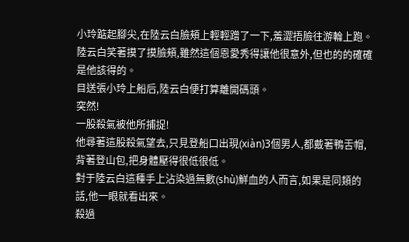小玲踮起腳尖,在陸云白臉頰上輕輕蹭了一下,羞澀捂臉往游輪上跑。
陸云白笑著摸了摸臉頰,雖然這個恩愛秀得讓他很意外,但也的的確確是他該得的。
目送張小玲上船后,陸云白便打算離開碼頭。
突然!
一股殺氣被他所捕捉!
他尋著這股殺氣望去,只見登船口出現(xiàn)3個男人,都戴著鴨舌帽,背著登山包,把身體壓得很低很低。
對于陸云白這種手上沾染過無數(shù)鮮血的人而言,如果是同類的話,他一眼就看出來。
殺過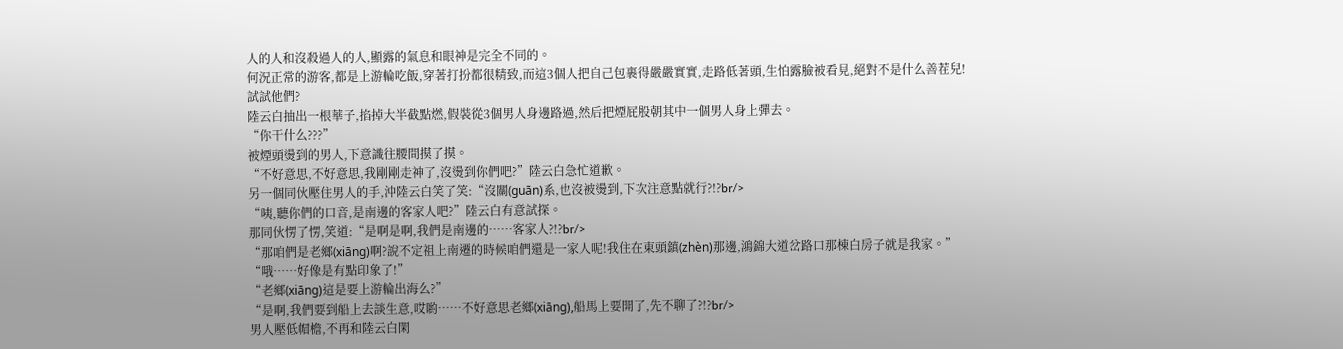人的人和沒殺過人的人,顯露的氣息和眼神是完全不同的。
何況正常的游客,都是上游輪吃飯,穿著打扮都很精致,而這3個人把自己包裹得嚴嚴實實,走路低著頭,生怕露臉被看見,絕對不是什么善茬兒!
試試他們?
陸云白抽出一根華子,掐掉大半截點燃,假裝從3個男人身邊路過,然后把煙屁股朝其中一個男人身上彈去。
“你干什么???”
被煙頭燙到的男人,下意識往腰間摸了摸。
“不好意思,不好意思,我剛剛走神了,沒燙到你們吧?”陸云白急忙道歉。
另一個同伙壓住男人的手,沖陸云白笑了笑:“沒關(guān)系,也沒被燙到,下次注意點就行?!?br/>
“咦,聽你們的口音,是南邊的客家人吧?”陸云白有意試探。
那同伙愣了愣,笑道:“是啊是啊,我們是南邊的……客家人?!?br/>
“那咱們是老鄉(xiāng)啊?說不定祖上南遷的時候咱們還是一家人呢!我住在東頭鎮(zhèn)那邊,鴻錦大道岔路口那棟白房子就是我家。”
“哦……好像是有點印象了!”
“老鄉(xiāng)這是要上游輪出海么?”
“是啊,我們要到船上去談生意,哎喲……不好意思老鄉(xiāng),船馬上要開了,先不聊了?!?br/>
男人壓低帽檐,不再和陸云白閑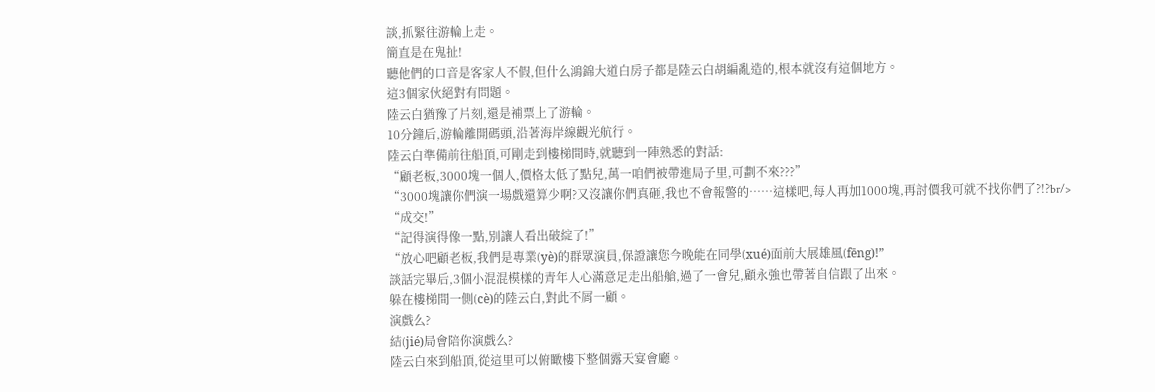談,抓緊往游輪上走。
簡直是在鬼扯!
聽他們的口音是客家人不假,但什么鴻錦大道白房子都是陸云白胡編亂造的,根本就沒有這個地方。
這3個家伙絕對有問題。
陸云白猶豫了片刻,還是補票上了游輪。
10分鐘后,游輪離開碼頭,沿著海岸線觀光航行。
陸云白準備前往船頂,可剛走到樓梯間時,就聽到一陣熟悉的對話:
“顧老板,3000塊一個人,價格太低了點兒,萬一咱們被帶進局子里,可劃不來???”
“3000塊讓你們演一場戲還算少啊?又沒讓你們真砸,我也不會報警的……這樣吧,每人再加1000塊,再討價我可就不找你們了?!?br/>
“成交!”
“記得演得像一點,別讓人看出破綻了!”
“放心吧顧老板,我們是專業(yè)的群眾演員,保證讓您今晚能在同學(xué)面前大展雄風(fēng)!”
談話完畢后,3個小混混模樣的青年人心滿意足走出船艙,過了一會兒,顧永強也帶著自信跟了出來。
躲在樓梯間一側(cè)的陸云白,對此不屑一顧。
演戲么?
結(jié)局會陪你演戲么?
陸云白來到船頂,從這里可以俯瞰樓下整個露天宴會廳。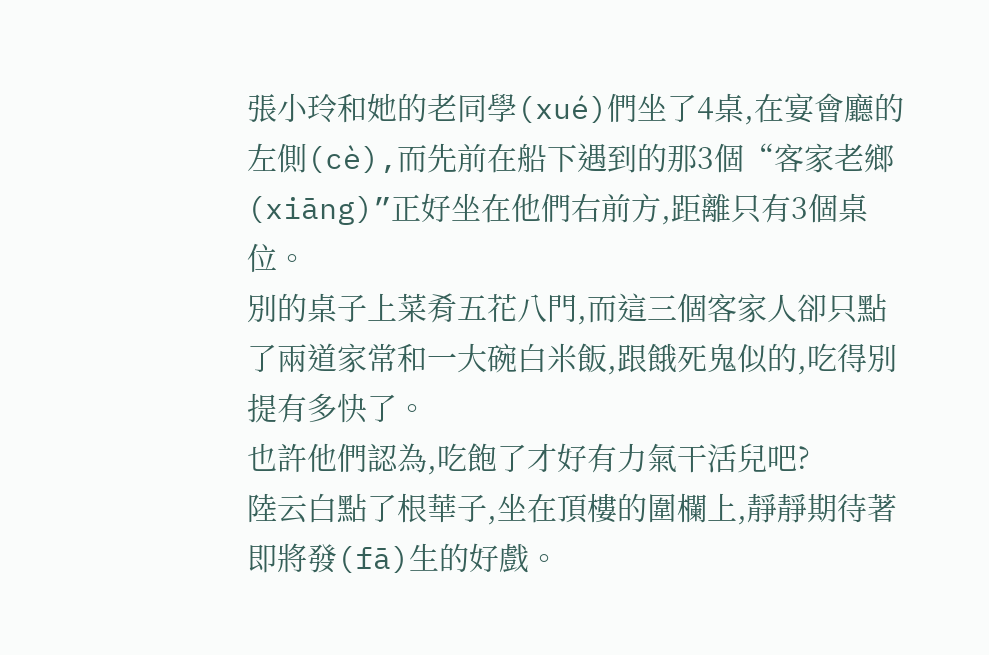張小玲和她的老同學(xué)們坐了4桌,在宴會廳的左側(cè),而先前在船下遇到的那3個“客家老鄉(xiāng)”正好坐在他們右前方,距離只有3個桌位。
別的桌子上菜肴五花八門,而這三個客家人卻只點了兩道家常和一大碗白米飯,跟餓死鬼似的,吃得別提有多快了。
也許他們認為,吃飽了才好有力氣干活兒吧?
陸云白點了根華子,坐在頂樓的圍欄上,靜靜期待著即將發(fā)生的好戲。